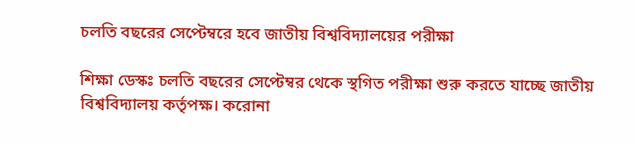চলতি বছরের সেপ্টেম্বরে হবে জাতীয় বিশ্ববিদ্যালয়ের পরীক্ষা

শিক্ষা ডেস্কঃ চলতি বছরের সেপ্টেম্বর থেকে স্থগিত পরীক্ষা শুরু করতে যাচ্ছে জাতীয় বিশ্ববিদ্যালয় কর্তৃপক্ষ। করোনা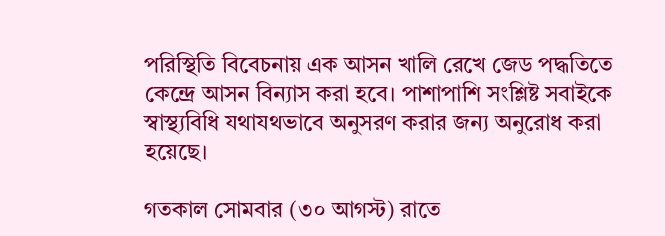পরিস্থিতি বিবেচনায় এক আসন খালি রেখে জেড পদ্ধতিতে কেন্দ্রে আসন বিন্যাস করা হবে। পাশাপাশি সংশ্লিষ্ট সবাইকে স্বাস্থ্যবিধি যথাযথভাবে অনুসরণ করার জন্য অনুরোধ করা হয়েছে।

গতকাল সোমবার (৩০ আগস্ট) রাতে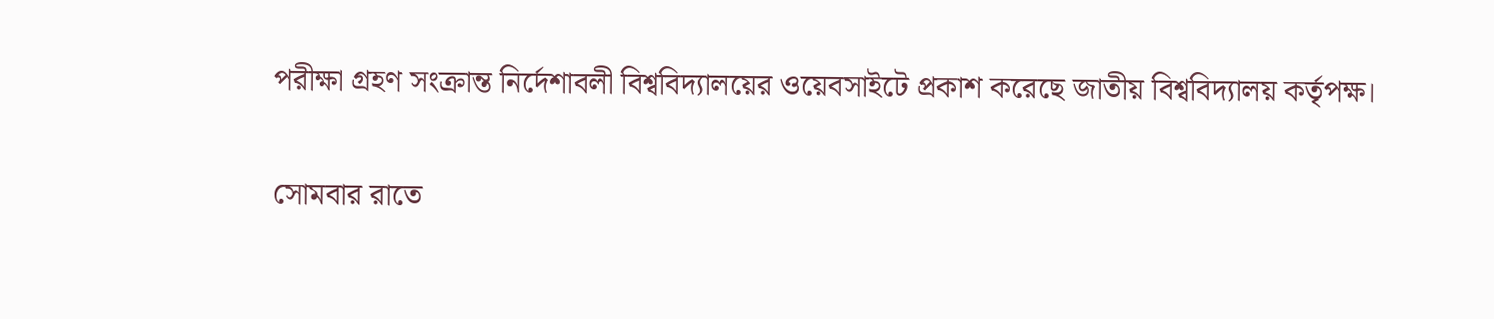পরীক্ষা গ্রহণ সংক্রান্ত নির্দেশাবলী বিশ্ববিদ্যালয়ের ওয়েবসাইটে প্রকাশ করেছে জাতীয় বিশ্ববিদ্যালয় কর্তৃপক্ষ।

সোমবার রাতে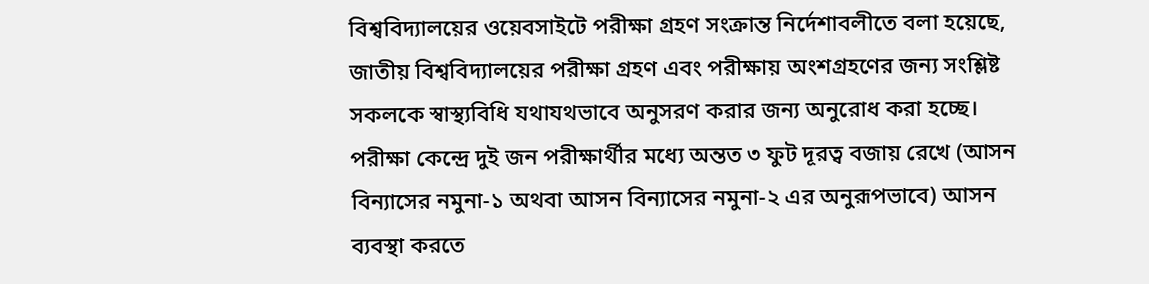বিশ্ববিদ্যালয়ের ওয়েবসাইটে পরীক্ষা গ্রহণ সংক্রান্ত নির্দেশাবলীতে বলা হয়েছে, জাতীয় বিশ্ববিদ্যালয়ের পরীক্ষা গ্রহণ এবং পরীক্ষায় অংশগ্রহণের জন্য সংশ্লিষ্ট সকলকে স্বাস্থ্যবিধি যথাযথভাবে অনুসরণ করার জন্য অনুরোধ করা হচ্ছে। পরীক্ষা কেন্দ্রে দুই জন পরীক্ষার্থীর মধ্যে অন্তত ৩ ফুট দূরত্ব বজায় রেখে (আসন বিন্যাসের নমুনা-১ অথবা আসন বিন্যাসের নমুনা-২ এর অনুরূপভাবে) আসন ব্যবস্থা করতে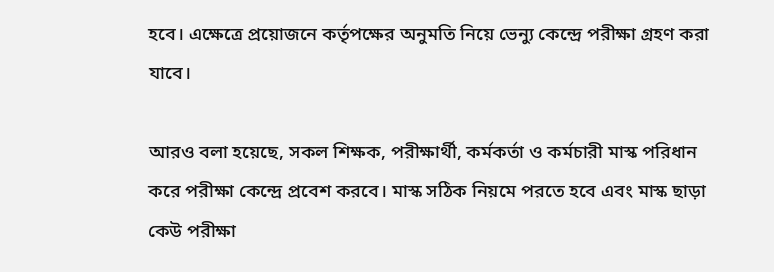হবে। এক্ষেত্রে প্রয়োজনে কর্তৃপক্ষের অনুমতি নিয়ে ভেন্যু কেন্দ্রে পরীক্ষা গ্রহণ করা যাবে।

আরও বলা হয়েছে, সকল শিক্ষক, পরীক্ষার্থী, কর্মকর্তা ও কর্মচারী মাস্ক পরিধান করে পরীক্ষা কেন্দ্রে প্রবেশ করবে। মাস্ক সঠিক নিয়মে পরতে হবে এবং মাস্ক ছাড়া কেউ পরীক্ষা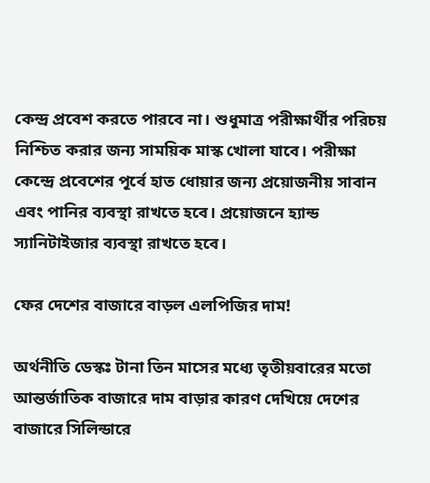কেন্দ্র প্রবেশ করতে পারবে না। শুধুমাত্র পরীক্ষার্থীর পরিচয় নিশ্চিত করার জন্য সাময়িক মাস্ক খোলা যাবে। পরীক্ষা কেন্দ্রে প্রবেশের পূর্বে হাত ধোয়ার জন্য প্রয়োজনীয় সাবান এবং পানির ব্যবস্থা রাখতে হবে। প্রয়োজনে হ্যান্ড স্যানিটাইজার ব্যবস্থা রাখতে হবে।

ফের দেশের বাজারে বাড়ল এলপিজির দাম!

অর্থনীতি ডেস্কঃ টানা তিন মাসের মধ্যে তৃতীয়বারের মতো আন্তর্জাতিক বাজারে দাম বাড়ার কারণ দেখিয়ে দেশের বাজারে সিলিন্ডারে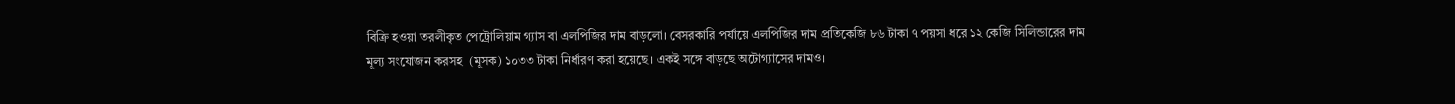বিক্রি হওয়া তরলীকৃত পেট্রোলিয়াম গ্যাস বা এলপিজির দাম বাড়লো। বেসরকারি পর্যায়ে এলপিজির দাম প্রতিকেজি ৮৬ টাকা ৭ পয়সা ধরে ১২ কেজি সিলিন্ডারের দাম মূল্য সংযোজন করসহ  (মূসক) ১০৩৩ টাকা নির্ধারণ করা হয়েছে। একই সঙ্গে বাড়ছে অটোগ্যাসের দামও।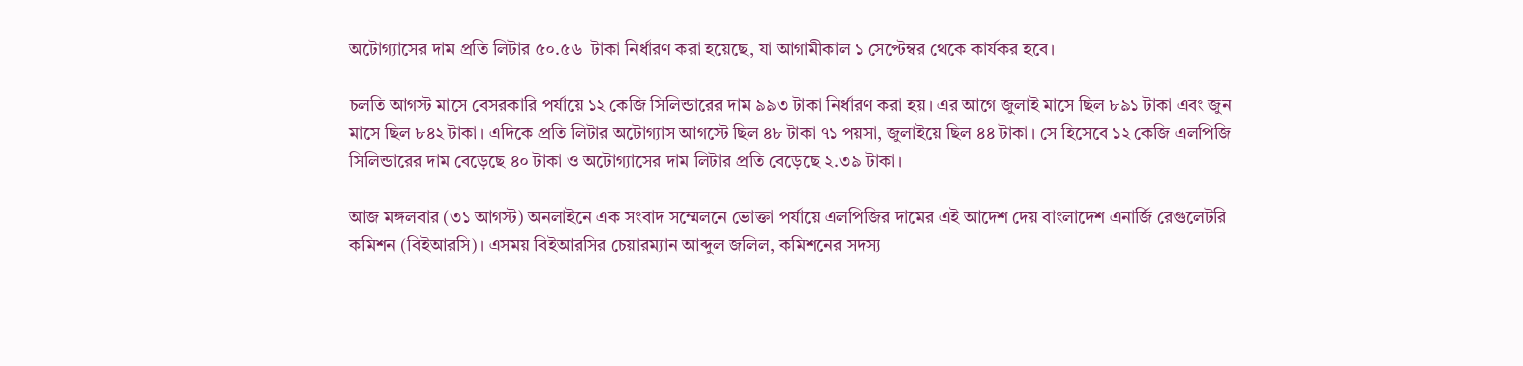অটোগ্যাসের দাম প্রতি লিটার ৫০.৫৬  টাকা নির্ধারণ করা হয়েছে, যা আগামীকাল ১ সেপ্টেম্বর থেকে কার্যকর হবে।

চলতি আগস্ট মাসে বেসরকারি পর্যায়ে ১২ কেজি সিলিন্ডারের দাম ৯৯৩ টাকা নির্ধারণ করা হয়। এর আগে জুলাই মাসে ছিল ৮৯১ টাকা এবং জুন মাসে ছিল ৮৪২ টাকা। এদিকে প্রতি লিটার অটোগ্যাস আগস্টে ছিল ৪৮ টাকা ৭১ পয়সা, জুলাইয়ে ছিল ৪৪ টাকা। সে হিসেবে ১২ কেজি এলপিজি সিলিন্ডারের দাম বেড়েছে ৪০ টাকা ও অটোগ্যাসের দাম লিটার প্রতি বেড়েছে ২.৩৯ টাকা।

আজ মঙ্গলবার (৩১ আগস্ট) অনলাইনে এক সংবাদ সম্মেলনে ভোক্তা পর্যায়ে এলপিজির দামের এই আদেশ দেয় বাংলাদেশ এনার্জি রেগুলেটরি কমিশন (বিইআরসি)। এসময় বিইআরসির চেয়ারম্যান আব্দুল জলিল, কমিশনের সদস্য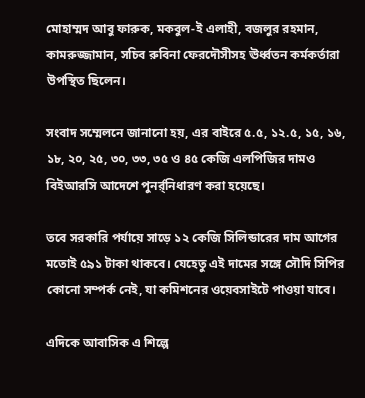মোহাম্মদ আবু ফারুক, মকবুল-ই এলাহী, বজলুর রহমান, কামরুজ্জামান, সচিব রুবিনা ফেরদৌসীসহ ঊর্ধ্বতন কর্মকর্তারা উপস্থিত ছিলেন।

সংবাদ সম্মেলনে জানানো হয়, এর বাইরে ৫.৫, ১২.৫, ১৫, ১৬, ১৮, ২০, ২৫, ৩০, ৩৩, ৩৫ ও ৪৫ কেজি এলপিজির দামও বিইআরসি আদেশে পুনর্র্নিধারণ করা হয়েছে।

তবে সরকারি পর্যায়ে সাড়ে ১২ কেজি সিলিন্ডারের দাম আগের মতোই ৫৯১ টাকা থাকবে। যেহেতু এই দামের সঙ্গে সৌদি সিপির কোনো সম্পর্ক নেই, যা কমিশনের ওয়েবসাইটে পাওয়া যাবে।

এদিকে আবাসিক এ শিল্পে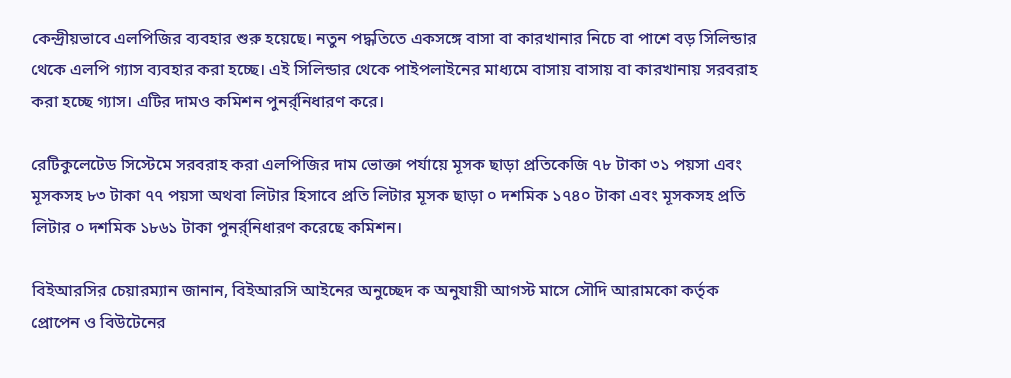কেন্দ্রীয়ভাবে এলপিজির ব্যবহার শুরু হয়েছে। নতুন পদ্ধতিতে একসঙ্গে বাসা বা কারখানার নিচে বা পাশে বড় সিলিন্ডার থেকে এলপি গ্যাস ব্যবহার করা হচ্ছে। এই সিলিন্ডার থেকে পাইপলাইনের মাধ্যমে বাসায় বাসায় বা কারখানায় সরবরাহ করা হচ্ছে গ্যাস। এটির দামও কমিশন পুনর্র্নিধারণ করে।

রেটিকুলেটেড সিস্টেমে সরবরাহ করা এলপিজির দাম ভোক্তা পর্যায়ে মূসক ছাড়া প্রতিকেজি ৭৮ টাকা ৩১ পয়সা এবং মূসকসহ ৮৩ টাকা ৭৭ পয়সা অথবা লিটার হিসাবে প্রতি লিটার মূসক ছাড়া ০ দশমিক ১৭৪০ টাকা এবং মূসকসহ প্রতি লিটার ০ দশমিক ১৮৬১ টাকা পুনর্র্নিধারণ করেছে কমিশন।

বিইআরসির চেয়ারম্যান জানান, বিইআরসি আইনের অনুচ্ছেদ ক অনুযায়ী আগস্ট মাসে সৌদি আরামকো কর্তৃক প্রোপেন ও বিউটেনের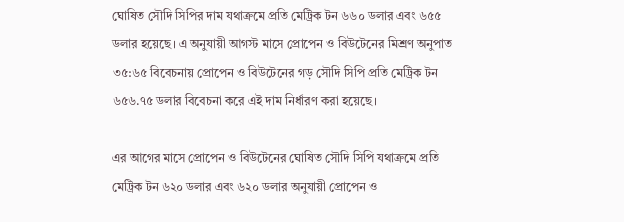ঘোষিত সৌদি সিপির দাম যথাক্রমে প্রতি মেট্রিক টন ৬৬০ ডলার এবং ৬৫৫ ডলার হয়েছে। এ অনুযায়ী আগস্ট মাসে প্রোপেন ও বিউটেনের মিশ্রণ অনুপাত ৩৫:৬৫ বিবেচনায় প্রোপেন ও বিউটেনের গড় সৌদি সিপি প্রতি মেট্রিক টন ৬৫৬.৭৫ ডলার বিবেচনা করে এই দাম নির্ধারণ করা হয়েছে।

এর আগের মাসে প্রোপেন ও বিউটেনের ঘোষিত সৌদি সিপি যথাক্রমে প্রতি মেট্রিক টন ৬২০ ডলার এবং ৬২০ ডলার অনুযায়ী প্রোপেন ও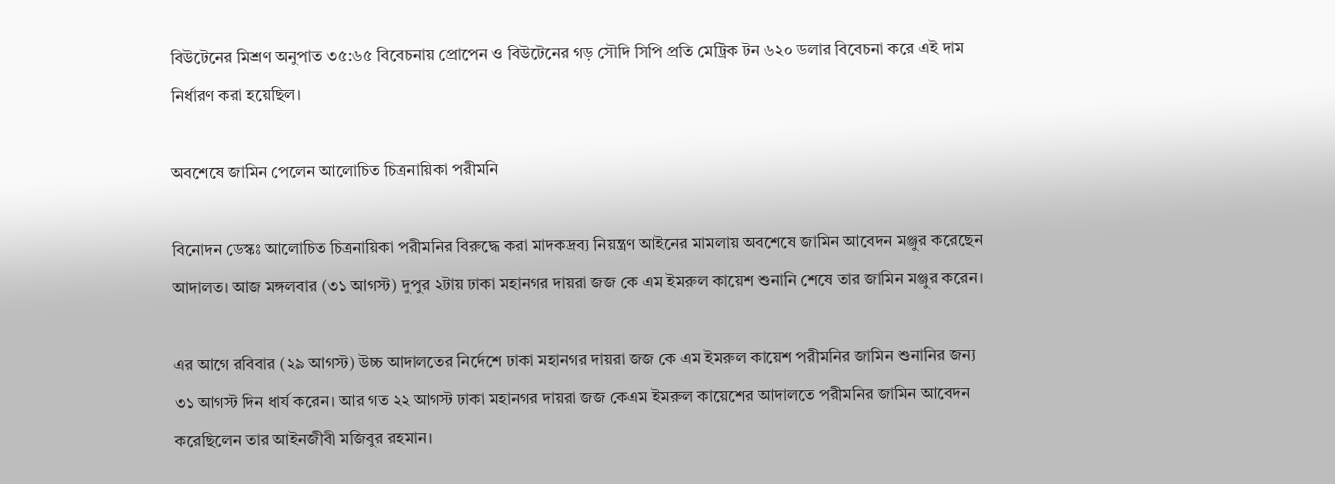বিউটেনের মিশ্রণ অনুপাত ৩৫:৬৫ বিবেচনায় প্রোপেন ও বিউটেনের গড় সৌদি সিপি প্রতি মেট্রিক টন ৬২০ ডলার বিবেচনা করে এই দাম নির্ধারণ করা হয়েছিল।

অবশেষে জামিন পেলেন আলোচিত চিত্রনায়িকা পরীমনি

বিনোদন ডেস্কঃ আলোচিত চিত্রনায়িকা পরীমনির বিরুদ্ধে করা মাদকদ্রব্য নিয়ন্ত্রণ আইনের মামলায় অবশেষে জামিন আবেদন মঞ্জুর করেছেন আদালত। আজ মঙ্গলবার (৩১ আগস্ট) দুপুর ২টায় ঢাকা মহানগর দায়রা জজ কে এম ইমরুল কায়েশ শুনানি শেষে তার জামিন মঞ্জুর করেন।

এর আগে রবিবার (২৯ আগস্ট) উচ্চ আদালতের নির্দেশে ঢাকা মহানগর দায়রা জজ কে এম ইমরুল কায়েশ পরীমনির জামিন শুনানির জন্য ৩১ আগস্ট দিন ধার্য করেন। আর গত ২২ আগস্ট ঢাকা মহানগর দায়রা জজ কেএম ইমরুল কায়েশের আদালতে পরীমনির জামিন আবেদন করেছিলেন তার আইনজীবী মজিবুর রহমান।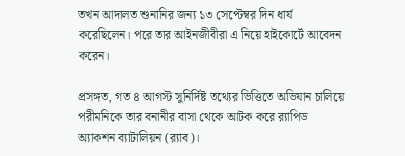তখন আদালত শুনানির জন্য ১৩ সেপ্টেম্বর দিন ধার্য করেছিলেন। পরে তার আইনজীবীরা এ নিয়ে হাইকোর্টে আবেদন করেন।

প্রসঙ্গত, গত ৪ আগস্ট সুনির্দিষ্ট তথ্যের ভিত্তিতে অভিযান চালিয়ে পরীমনিকে তার বনানীর বাসা থেকে আটক করে র‌্যাপিড অ্যাকশন ব্যাটালিয়ন (র‌্যাব)।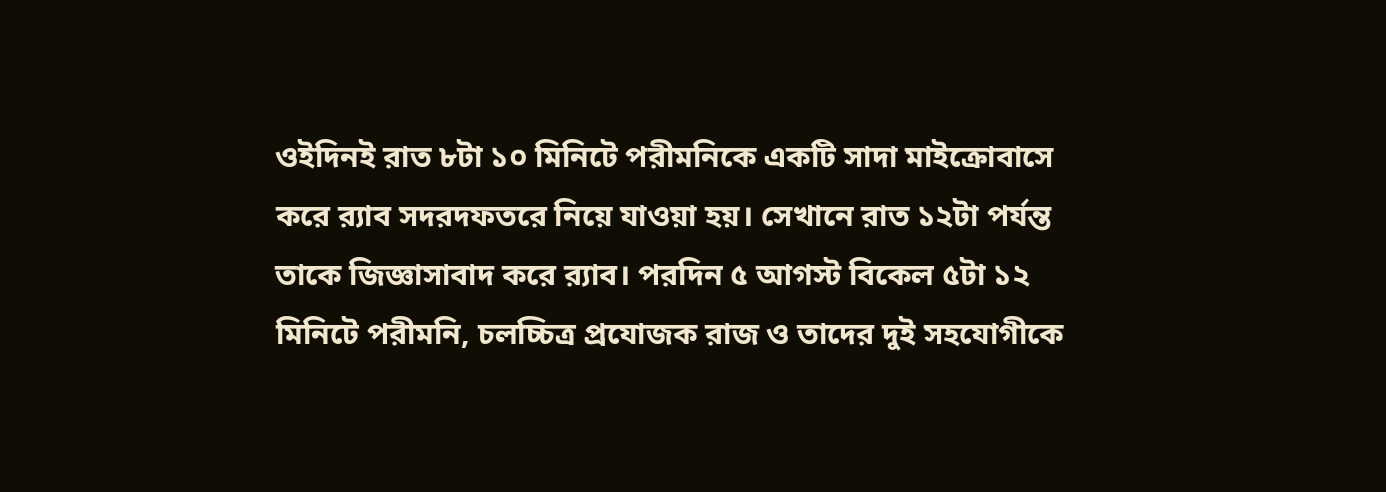ওইদিনই রাত ৮টা ১০ মিনিটে পরীমনিকে একটি সাদা মাইক্রোবাসে করে র‌্যাব সদরদফতরে নিয়ে যাওয়া হয়। সেখানে রাত ১২টা পর্যন্ত তাকে জিজ্ঞাসাবাদ করে র‌্যাব। পরদিন ৫ আগস্ট বিকেল ৫টা ১২ মিনিটে পরীমনি, চলচ্চিত্র প্রযোজক রাজ ও তাদের দুই সহযোগীকে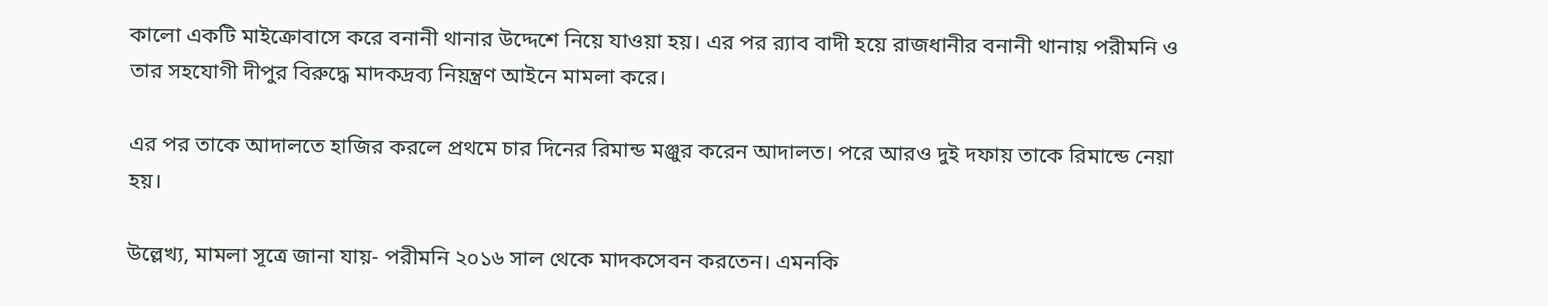কালো একটি মাইক্রোবাসে করে বনানী থানার উদ্দেশে নিয়ে যাওয়া হয়। এর পর র‌্যাব বাদী হয়ে রাজধানীর বনানী থানায় পরীমনি ও তার সহযোগী দীপুর বিরুদ্ধে মাদকদ্রব্য নিয়ন্ত্রণ আইনে মামলা করে।

এর পর তাকে আদালতে হাজির করলে প্রথমে চার দিনের রিমান্ড মঞ্জুর করেন আদালত। পরে আরও দুই দফায় তাকে রিমান্ডে নেয়া হয়।

উল্লেখ্য, মামলা সূত্রে জানা যায়- পরীমনি ২০১৬ সাল থেকে মাদকসেবন করতেন। এমনকি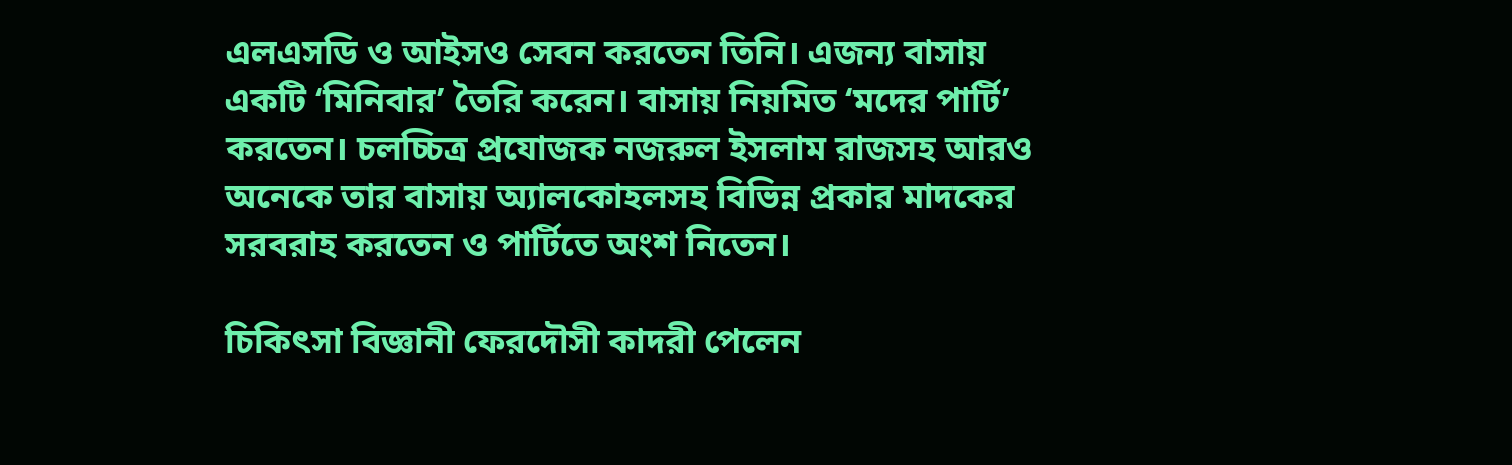এলএসডি ও আইসও সেবন করতেন তিনি। এজন্য বাসায় একটি ‘মিনিবার’ তৈরি করেন। বাসায় নিয়মিত ‘মদের পার্টি’ করতেন। চলচ্চিত্র প্রযোজক নজরুল ইসলাম রাজসহ আরও অনেকে তার বাসায় অ্যালকোহলসহ বিভিন্ন প্রকার মাদকের সরবরাহ করতেন ও পার্টিতে অংশ নিতেন।

চিকিৎসা বিজ্ঞানী ফেরদৌসী কাদরী পেলেন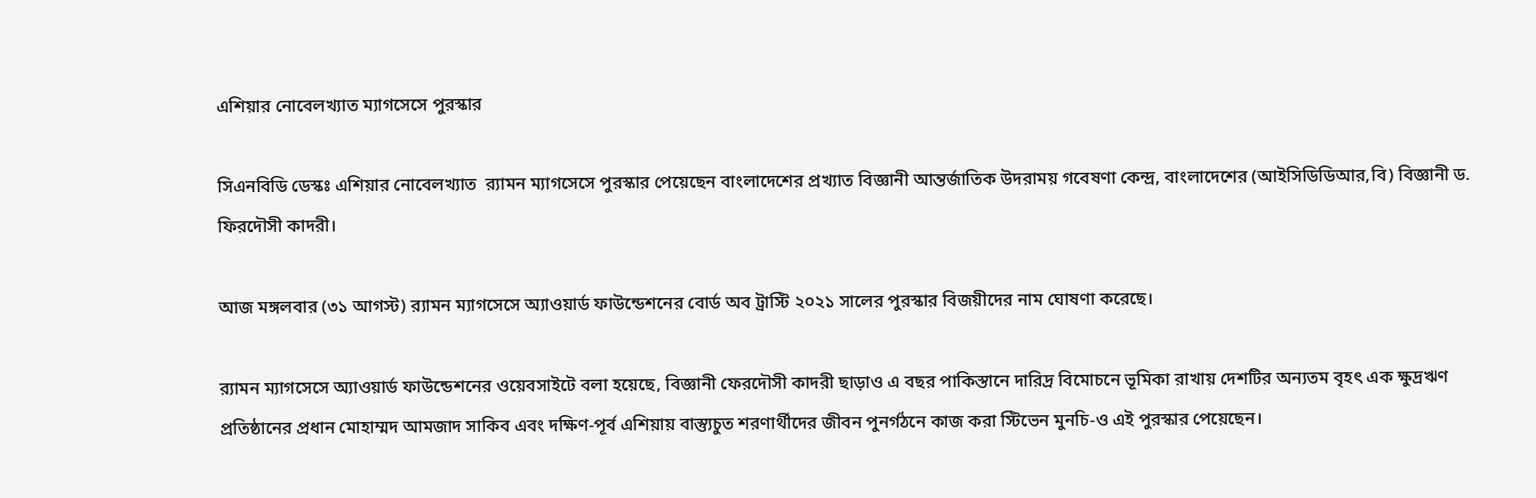এশিয়ার নোবেলখ্যাত ম্যাগসেসে পুরস্কার

সিএনবিডি ডেস্কঃ এশিয়ার নোবেলখ্যাত  র‌্যামন ম্যাগসেসে পুরস্কার পেয়েছেন বাংলাদেশের প্রখ্যাত বিজ্ঞানী আন্তর্জাতিক উদরাময় গবেষণা কেন্দ্র, বাংলাদেশের (আইসিডিডিআর,বি) বিজ্ঞানী ড. ফিরদৌসী কাদরী।

আজ মঙ্গলবার (৩১ আগস্ট) র‌্যামন ম্যাগসেসে অ্যাওয়ার্ড ফাউন্ডেশনের বোর্ড অব ট্রাস্টি ২০২১ সালের পুরস্কার বিজয়ীদের নাম ঘোষণা করেছে।

র‌্যামন ম্যাগসেসে অ্যাওয়ার্ড ফাউন্ডেশনের ওয়েবসাইটে বলা হয়েছে, বিজ্ঞানী ফেরদৌসী কাদরী ছাড়াও এ বছর পাকিস্তানে দারিদ্র বিমোচনে ভূমিকা রাখায় দেশটির অন্যতম বৃহৎ এক ক্ষুদ্রঋণ প্রতিষ্ঠানের প্রধান মোহাম্মদ আমজাদ সাকিব এবং দক্ষিণ-পূর্ব এশিয়ায় বাস্ত্যুচুত শরণার্থীদের জীবন পুনর্গঠনে কাজ করা স্টিভেন মুনচি-ও এই পুরস্কার পেয়েছেন।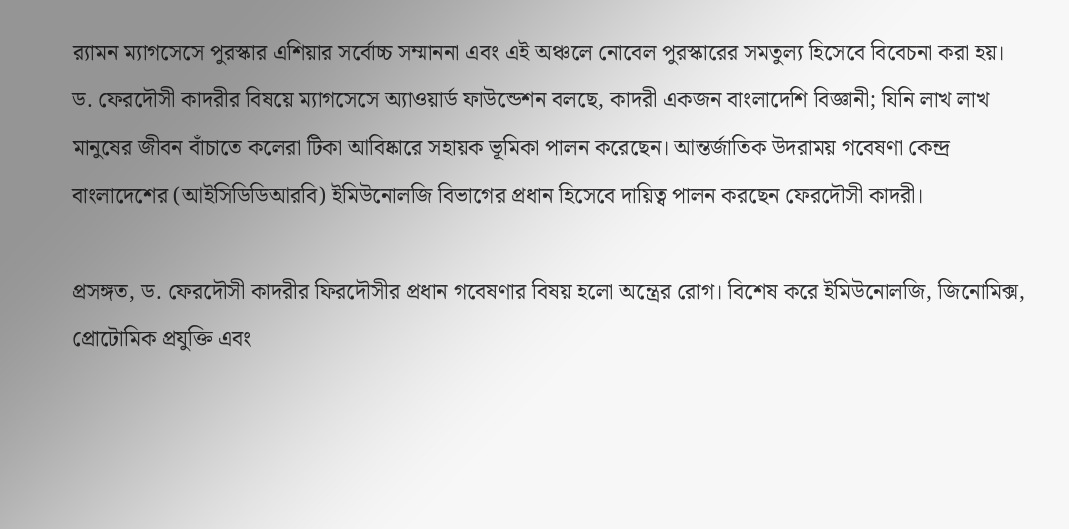র‌্যামন ম্যাগসেসে পুরস্কার এশিয়ার সর্বোচ্চ সম্মাননা এবং এই অঞ্চলে নোবেল পুরস্কারের সমতুল্য হিসেবে বিবেচনা করা হয়। ড. ফেরদৌসী কাদরীর বিষয়ে ম্যাগসেসে অ্যাওয়ার্ড ফাউন্ডেশন বলছে, কাদরী একজন বাংলাদেশি বিজ্ঞানী; যিনি লাখ লাখ মানুষের জীবন বাঁচাতে কলেরা টিকা আবিষ্কারে সহায়ক ভূমিকা পালন করেছেন। আন্তর্জাতিক উদরাময় গবেষণা কেন্দ্র বাংলাদেশের (আইসিডিডিআরবি) ইমিউনোলজি বিভাগের প্রধান হিসেবে দায়িত্ব পালন করছেন ফেরদৌসী কাদরী।

প্রসঙ্গত, ড. ফেরদৌসী কাদরীর ফিরদৌসীর প্রধান গবেষণার বিষয় হলো অন্ত্রের রোগ। বিশেষ করে ইমিউনোলজি, জিনোমিক্স, প্রোটোমিক প্রযুক্তি এবং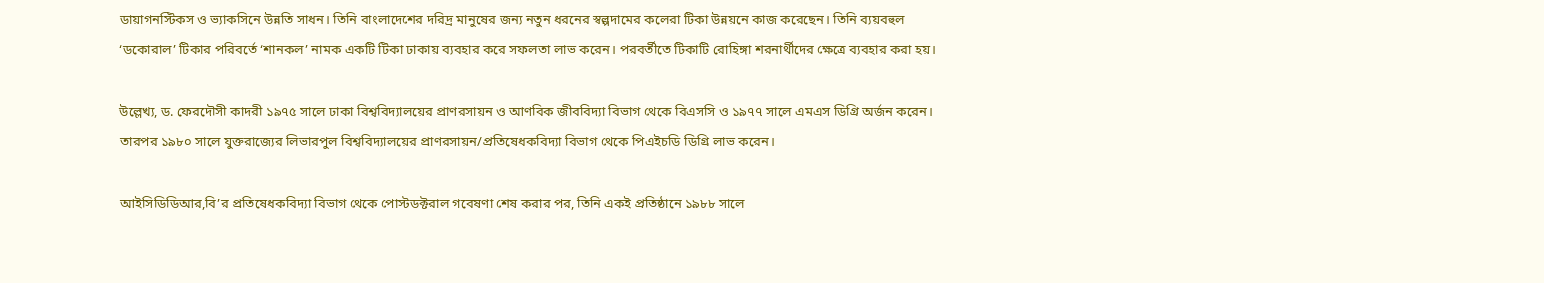ডায়াগনস্টিকস ও ভ্যাকসিনে উন্নতি সাধন। তিনি বাংলাদেশের দরিদ্র মানুষের জন্য নতুন ধরনের স্বল্পদামের কলেরা টিকা উন্নয়নে কাজ করেছেন। তিনি ব্যয়বহুল ‘ডকোরাল’ টিকার পরিবর্তে ‘শানকল’ নামক একটি টিকা ঢাকায় ব্যবহার করে সফলতা লাভ করেন। পরবর্তীতে টিকাটি রোহিঙ্গা শরনার্থীদের ক্ষেত্রে ব্যবহার করা হয়।

উল্লেখ্য, ড. ফেরদৌসী কাদরী ১৯৭৫ সালে ঢাকা বিশ্ববিদ্যালয়ের প্রাণরসায়ন ও আণবিক জীববিদ্যা বিভাগ থেকে বিএসসি ও ১৯৭৭ সালে এমএস ডিগ্রি অর্জন করেন। তারপর ১৯৮০ সালে যুক্তরাজ্যের লিভারপুল বিশ্ববিদ্যালয়ের প্রাণরসায়ন/প্রতিষেধকবিদ্যা বিভাগ থেকে পিএইচডি ডিগ্রি লাভ করেন।

আইসিডিডিআর,বি’র প্রতিষেধকবিদ্যা বিভাগ থেকে পোস্টডক্টরাল গবেষণা শেষ করার পর, তিনি একই প্রতিষ্ঠানে ১৯৮৮ সালে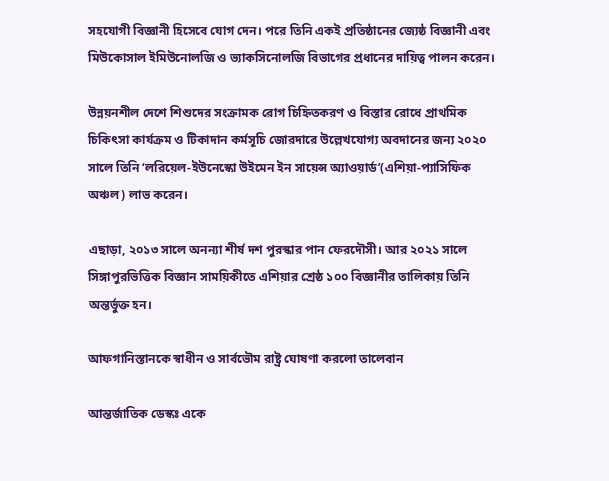সহযোগী বিজ্ঞানী হিসেবে যোগ দেন। পরে তিনি একই প্রতিষ্ঠানের জ্যেষ্ঠ বিজ্ঞানী এবং মিউকোসাল ইমিউনোলজি ও ভ্যাকসিনোলজি বিভাগের প্রধানের দায়িত্ব পালন করেন।

উন্নয়নশীল দেশে শিশুদের সংক্রামক রোগ চিহ্নিতকরণ ও বিস্তার রোধে প্রাথমিক চিকিৎসা কার্যক্রম ও টিকাদান কর্মসূচি জোরদারে উল্লেখযোগ্য অবদানের জন্য ২০২০ সালে তিনি ‘লরিয়েল-ইউনেস্কো উইমেন ইন সায়েন্স অ্যাওয়ার্ড’(এশিয়া-প্যাসিফিক অঞ্চল) লাভ করেন।

এছাড়া, ২০১৩ সালে অনন্যা শীর্ষ দশ পুরস্কার পান ফেরদৌসী। আর ২০২১ সালে সিঙ্গাপুরভিত্তিক বিজ্ঞান সাময়িকীতে এশিয়ার শ্রেষ্ঠ ১০০ বিজ্ঞানীর তালিকায় তিনি অন্তর্ভুক্ত হন।

আফগানিস্তানকে স্বাধীন ও সার্বভৌম রাষ্ট্র ঘোষণা করলো তালেবান

আন্তর্জাতিক ডেস্কঃ একে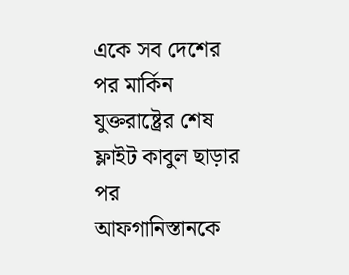একে সব দেশের পর মার্কিন যুক্তরাষ্ট্রের শেষ ফ্লাইট কাবুল ছাড়ার পর আফগানিস্তানকে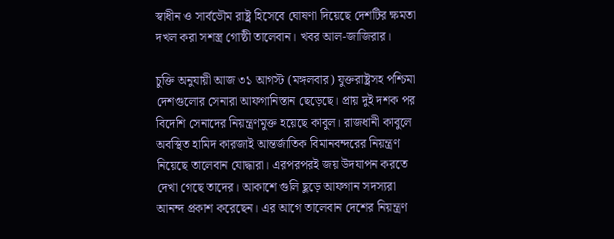স্বাধীন ও সার্বভৌম রাষ্ট্র হিসেবে ঘোষণা দিয়েছে দেশটির ক্ষমতা দখল করা সশস্ত্র গোষ্ঠী তালেবান। খবর আল-জাজিরার।

চুক্তি অনুযায়ী আজ ৩১ আগস্ট (মঙ্গলবার) যুক্তরাষ্ট্রসহ পশ্চিমা দেশগুলোর সেনারা আফগানিস্তান ছেড়েছে। প্রায় দুই দশক পর বিদেশি সেনাদের নিয়ন্ত্রণমুক্ত হয়েছে কাবুল। রাজধানী কাবুলে অবস্থিত হামিদ কারজাই আন্তর্জাতিক বিমানবন্দরের নিয়ন্ত্রণ নিয়েছে তালেবান যোদ্ধারা। এরপরপরই জয় উদযাপন করতে দেখা গেছে তাদের। আকাশে গুলি ছুড়ে আফগান সদস্যরা আনন্দ প্রকাশ করেছেন। এর আগে তালেবান দেশের নিয়ন্ত্রণ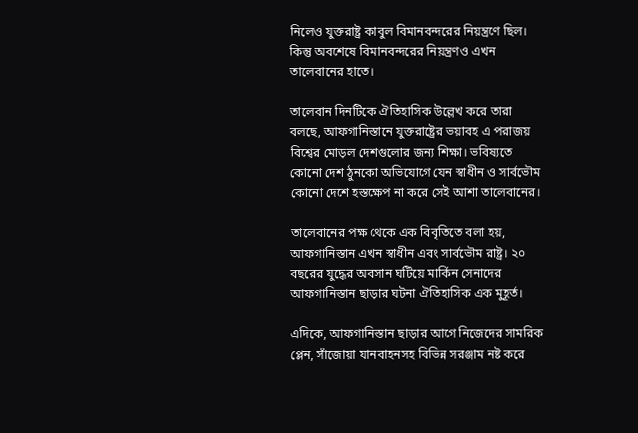নিলেও যুক্তরাষ্ট্র কাবুল বিমানবন্দরের নিয়ন্ত্রণে ছিল। কিন্তু অবশেষে বিমানবন্দরের নিয়ন্ত্রণও এখন তালেবানের হাতে।

তালেবান দিনটিকে ঐতিহাসিক উল্লেখ করে তারা বলছে, আফগানিস্তানে যুক্তরাষ্ট্রের ভয়াবহ এ পরাজয় বিশ্বের মোড়ল দেশগুলোর জন্য শিক্ষা। ভবিষ্যতে কোনো দেশ ঠুনকো অভিযোগে যেন স্বাধীন ও সার্বভৌম কোনো দেশে হস্তক্ষেপ না করে সেই আশা তালেবানের।

তালেবানের পক্ষ থেকে এক বিবৃতিতে বলা হয়, আফগানিস্তান এখন স্বাধীন এবং সার্বভৌম রাষ্ট্র। ২০ বছরের যুদ্ধের অবসান ঘটিয়ে মার্কিন সেনাদের আফগানিস্তান ছাড়ার ঘটনা ঐতিহাসিক এক মুহূর্ত।

এদিকে, আফগানিস্তান ছাড়ার আগে নিজেদের সামরিক প্লেন, সাঁজোয়া যানবাহনসহ বিভিন্ন সরঞ্জাম নষ্ট করে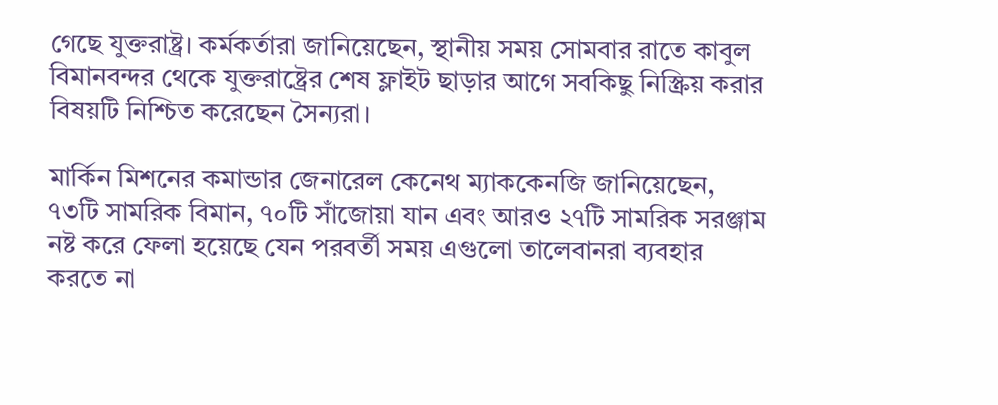গেছে যুক্তরাষ্ট্র। কর্মকর্তারা জানিয়েছেন, স্থানীয় সময় সোমবার রাতে কাবুল বিমানবন্দর থেকে যুক্তরাষ্ট্রের শেষ ফ্লাইট ছাড়ার আগে সবকিছু নিস্ক্রিয় করার বিষয়টি নিশ্চিত করেছেন সৈন্যরা।

মার্কিন মিশনের কমান্ডার জেনারেল কেনেথ ম্যাককেনজি জানিয়েছেন, ৭৩টি সামরিক বিমান, ৭০টি সাঁজোয়া যান এবং আরও ২৭টি সামরিক সরঞ্জাম নষ্ট করে ফেলা হয়েছে যেন পরবর্তী সময় এগুলো তালেবানরা ব্যবহার করতে না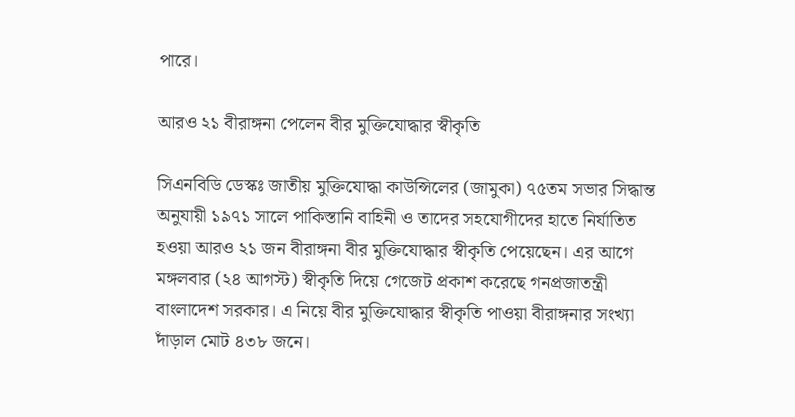পারে।

আরও ২১ বীরাঙ্গনা পেলেন বীর মুক্তিযোদ্ধার স্বীকৃতি

সিএনবিডি ডেস্কঃ জাতীয় মুক্তিযোদ্ধা কাউন্সিলের (জামুকা) ৭৫তম সভার সিদ্ধান্ত অনুযায়ী ১৯৭১ সালে পাকিস্তানি বাহিনী ও তাদের সহযোগীদের হাতে নির্যাতিত হওয়া আরও ২১ জন বীরাঙ্গনা বীর মুক্তিযোদ্ধার স্বীকৃতি পেয়েছেন। এর আগে মঙ্গলবার (২৪ আগস্ট) স্বীকৃতি দিয়ে গেজেট প্রকাশ করেছে গনপ্রজাতন্ত্রী বাংলাদেশ সরকার। এ নিয়ে বীর মুক্তিযোদ্ধার স্বীকৃতি পাওয়া বীরাঙ্গনার সংখ্যা দাঁড়াল মোট ৪৩৮ জনে।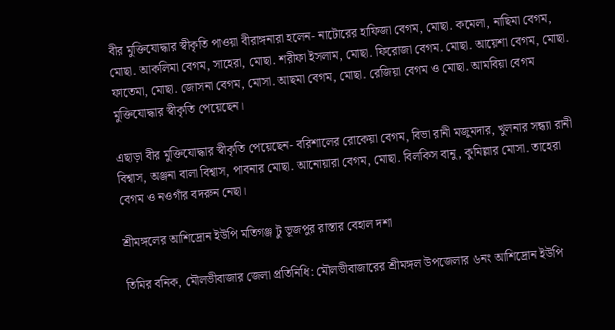বীর মুক্তিযোদ্ধার স্বীকৃতি পাওয়া বীরাঙ্গনারা হলেন- নাটোরের হাফিজা বেগম, মোছা. কমেলা, নাছিমা বেগম, মোছা. আকলিমা বেগম, সাহেরা, মোছা. শরীফা ইসলাম, মোছা. ফিরোজা বেগম. মোছা. আয়েশা বেগম, মোছা. ফাতেমা, মোছা. জোসনা বেগম, মোসা. আছমা বেগম, মোছা. রেজিয়া বেগম ও মোছা. আমবিয়া বেগম মুক্তিযোদ্ধার স্বীকৃতি পেয়েছেন।

এছাড়া বীর মুক্তিযোদ্ধার স্বীকৃতি পেয়েছেন- বরিশালের রোকেয়া বেগম, বিভা রানী মজুমদার, খুলনার সন্ধ্যা রানী বিশ্বাস, অঞ্জনা বালা বিশ্বাস, পাবনার মোছা. আনোয়ারা বেগম, মোছা. বিলকিস বানু, কুমিল্লার মোসা. তাহেরা বেগম ও নওগাঁর বদরুন নেছা।

শ্রীমঙ্গলের আশিদ্রোন ইউপি মতিগঞ্জ টু ভূজপুর রাস্তার বেহাল দশা

তিমির বনিক, মৌলভীবাজার জেলা প্রতিনিধি: মৌলভীবাজারের শ্রীমঙ্গল উপজেলার ৬নং আশিদ্রোন ইউপি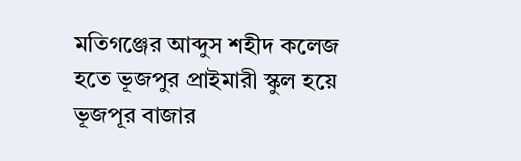মতিগঞ্জের আব্দুস শহীদ কলেজ হতে ভূজপুর প্রাইমারী স্কুল হয়ে ভূজপূর বাজার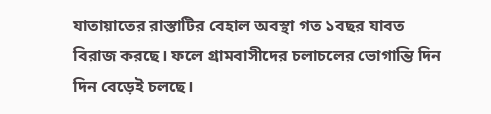যাতায়াতের রাস্তাটির বেহাল অবস্থা গত ১বছর যাবত বিরাজ করছে। ফলে গ্রামবাসীদের চলাচলের ভোগান্তি দিন দিন বেড়েই চলছে।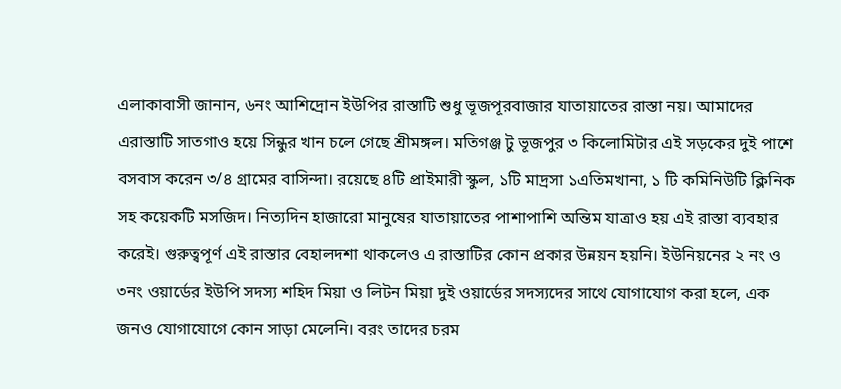এলাকাবাসী জানান, ৬নং আশিদ্রোন ইউপির রাস্তাটি শুধু ভূজপূরবাজার যাতায়াতের রাস্তা নয়। আমাদের এরাস্তাটি সাতগাও হয়ে সিন্ধুর খান চলে গেছে শ্রীমঙ্গল। মতিগঞ্জ টু ভূজপুর ৩ কিলোমিটার এই সড়কের দুই পাশে বসবাস করেন ৩/৪ গ্রামের বাসিন্দা। রয়েছে ৪টি প্রাইমারী স্কুল, ১টি মাদ্রসা ১এতিমখানা, ১ টি কমিনিউটি ক্লিনিক সহ কয়েকটি মসজিদ। নিত্যদিন হাজারো মানুষের যাতায়াতের পাশাপাশি অন্তিম যাত্রাও হয় এই রাস্তা ব্যবহার করেই। গুরুত্বপূর্ণ এই রাস্তার বেহালদশা থাকলেও এ রাস্তাটির কোন প্রকার উন্নয়ন হয়নি। ইউনিয়নের ২ নং ও ৩নং ওয়ার্ডের ইউপি সদস্য শহিদ মিয়া ও লিটন মিয়া দুই ওয়ার্ডের সদস্যদের সাথে যোগাযোগ করা হলে, এক জনও যোগাযোগে কোন সাড়া মেলেনি। বরং তাদের চরম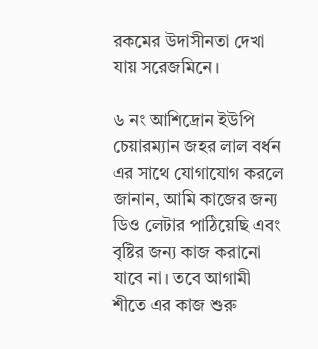রকমের উদাসীনতা দেখা যায় সরেজমিনে।

৬ নং আশিদ্রোন ইউপি চেয়ারম্যান জহর লাল বর্ধন এর সাথে যোগাযোগ করলে জানান, আমি কাজের জন্য ডিও লেটার পাঠিয়েছি এবং বৃষ্টির জন্য কাজ করানো যাবে না। তবে আগামী শীতে এর কাজ শুরু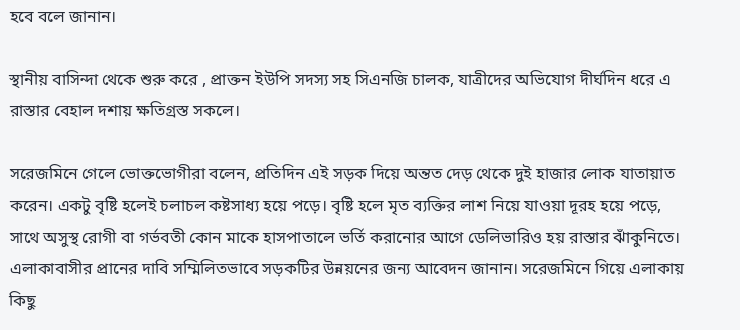হবে বলে জানান।

স্থানীয় বাসিন্দা থেকে শুরু করে , প্রাক্তন ইউপি সদস্য সহ সিএনজি চালক, যাত্রীদের অভিযোগ দীর্ঘদিন ধরে এ রাস্তার বেহাল দশায় ক্ষতিগ্রস্ত সকলে।

সরেজমিনে গেলে ভোক্তভোগীরা বলেন, প্রতিদিন এই সড়ক দিয়ে অন্তত দেড় থেকে দুই হাজার লোক যাতায়াত করেন। একটু বৃষ্টি হলেই চলাচল কষ্টসাধ্য হয়ে পড়ে। বৃষ্টি হলে মৃত ব্যক্তির লাশ নিয়ে যাওয়া দূরহ হয়ে পড়ে, সাথে অসুস্থ রোগী বা গর্ভবতী কোন মাকে হাসপাতালে ভর্তি করানোর আগে ডেলিভারিও হয় রাস্তার ঝাঁকুনিতে। এলাকাবাসীর প্রানের দাবি সম্মিলিতভাবে সড়কটির উন্নয়নের জন্য আবেদন জানান। সরেজমিনে গিয়ে এলাকায় কিছু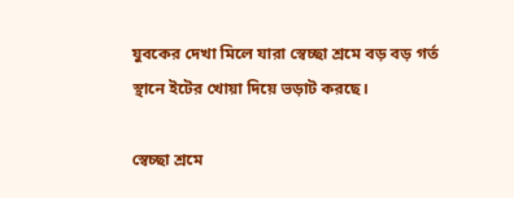যুবকের দেখা মিলে যারা স্বেচ্ছা শ্রমে বড় বড় গর্ত স্থানে ইটের খোয়া দিয়ে ভড়াট করছে।

স্বেচ্ছা শ্রমে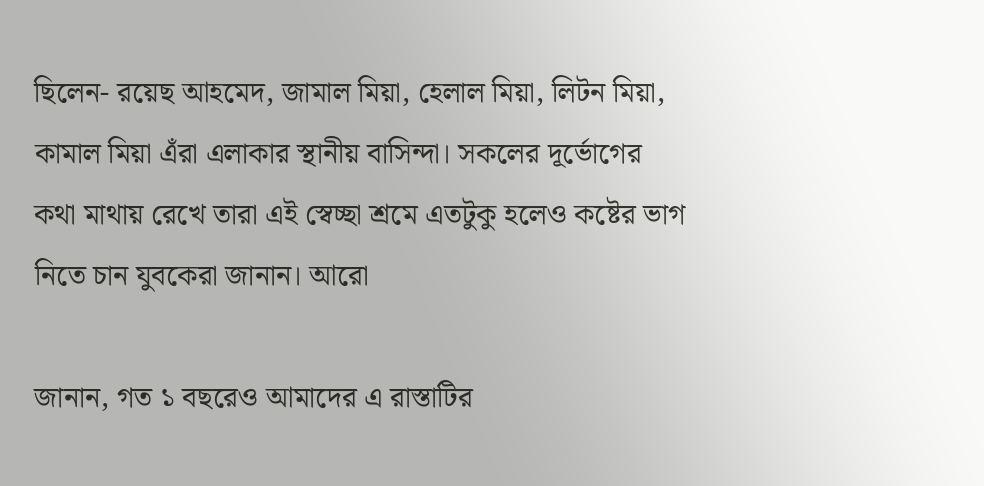ছিলেন- রয়েছ আহমেদ, জামাল মিয়া, হেলাল মিয়া, লিটন মিয়া, কামাল মিয়া এঁরা এলাকার স্থানীয় বাসিন্দা। সকলের দূর্ভোগের কথা মাথায় রেখে তারা এই স্বেচ্ছা শ্রমে এতটুকু হলেও কষ্টের ভাগ নিতে চান যুবকেরা জানান। আরো

জানান, গত ১ বছরেও আমাদের এ রাস্তাটির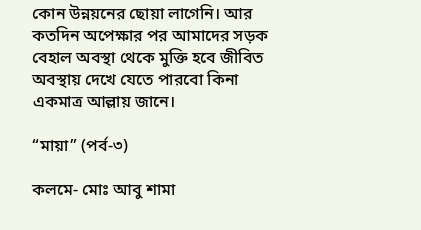কোন উন্নয়নের ছোয়া লাগেনি। আর কতদিন অপেক্ষার পর আমাদের সড়ক বেহাল অবস্থা থেকে মুক্তি হবে জীবিত অবস্থায় দেখে যেতে পারবো কিনা একমাত্র আল্লায় জানে।

“মায়া” (পর্ব-৩)

কলমে- মোঃ আবু শামা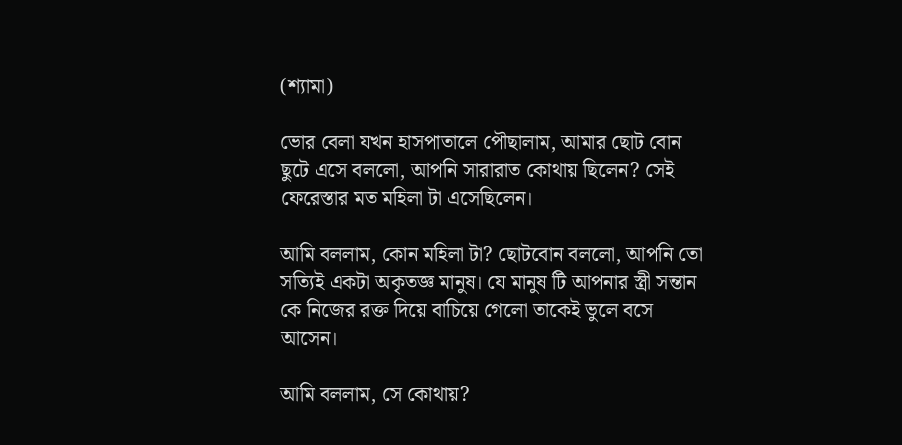(শ্যামা)

ভোর বেলা যখন হাসপাতালে পৌছালাম, আমার ছোট বোন ছুটে এসে বললো, আপনি সারারাত কোথায় ছিলেন? সেই ফেরেস্তার মত মহিলা টা এসেছিলেন।

আমি বললাম, কোন মহিলা টা? ছোটবোন বললো, আপনি তো সত্যিই একটা অকৃতজ্ঞ মানুষ। যে মানুষ টি আপনার স্ত্রী সন্তান কে নিজের রক্ত দিয়ে বাচিয়ে গেলো তাকেই ভুলে বসে আসেন।

আমি বললাম, সে কোথায়?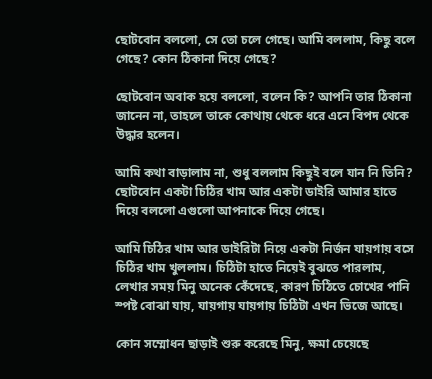ছোটবোন বললো, সে তো চলে গেছে। আমি বললাম, কিছু বলে গেছে? কোন ঠিকানা দিয়ে গেছে?

ছোটবোন অবাক হয়ে বললো, বলেন কি? আপনি তার ঠিকানা জানেন না, তাহলে তাকে কোথায় থেকে ধরে এনে বিপদ থেকে উদ্ধার হলেন।

আমি কথা বাড়ালাম না, শুধু বললাম কিছুই বলে যান নি তিনি? ছোটবোন একটা চিঠির খাম আর একটা ডাইরি আমার হাতে দিয়ে বললো এগুলো আপনাকে দিয়ে গেছে।

আমি চিঠির খাম আর ডাইরিটা নিয়ে একটা নির্জন যায়গায় বসে চিঠির খাম খুললাম। চিঠিটা হাতে নিয়েই বুঝতে পারলাম, লেখার সময় মিনু অনেক কেঁদেছে, কারণ চিঠিতে চোখের পানি স্পষ্ট বোঝা যায়, যায়গায় যায়গায় চিঠিটা এখন ভিজে আছে।

কোন সম্মোধন ছাড়াই শুরু করেছে মিনু, ক্ষমা চেয়েছে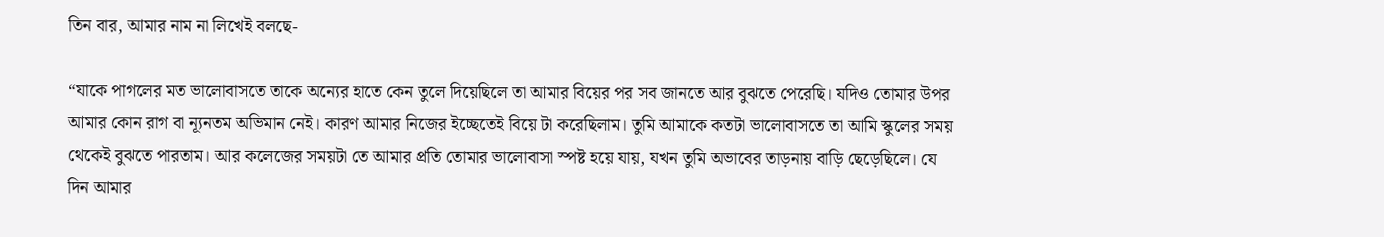তিন বার, আমার নাম না লিখেই বলছে-

“যাকে পাগলের মত ভালোবাসতে তাকে অন্যের হাতে কেন তুলে দিয়েছিলে তা আমার বিয়ের পর সব জানতে আর বুঝতে পেরেছি। যদিও তোমার উপর আমার কোন রাগ বা ন্যূনতম অভিমান নেই। কারণ আমার নিজের ইচ্ছেতেই বিয়ে টা করেছিলাম। তুমি আমাকে কতটা ভালোবাসতে তা আমি স্কুলের সময় থেকেই বুঝতে পারতাম। আর কলেজের সময়টা তে আমার প্রতি তোমার ভালোবাসা স্পষ্ট হয়ে যায়, যখন তুমি অভাবের তাড়নায় বাড়ি ছেড়েছিলে। যে দিন আমার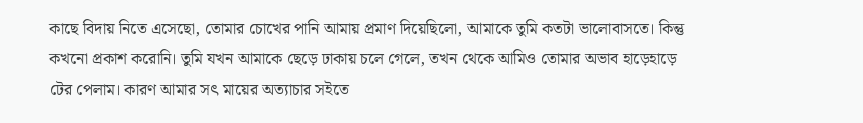কাছে বিদায় নিতে এসেছো, তোমার চোখের পানি আমায় প্রমাণ দিয়েছিলো, আমাকে তুমি কতটা ভালোবাসতে। কিন্তু কখনো প্রকাশ করোনি। তুমি যখন আমাকে ছেড়ে ঢাকায় চলে গেলে, তখন থেকে আমিও তোমার অভাব হাড়েহাড়ে টের পেলাম। কারণ আমার সৎ মায়ের অত্যাচার সইতে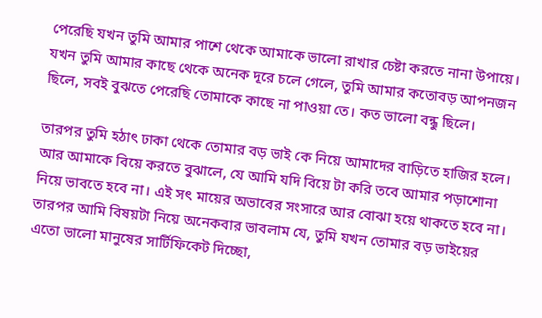পেরেছি যখন তুমি আমার পাশে থেকে আমাকে ভালো রাখার চেষ্টা করতে নানা উপায়ে। যখন তুমি আমার কাছে থেকে অনেক দূরে চলে গেলে, তুমি আমার কতোবড় আপনজন ছিলে, সবই বুঝতে পেরেছি তোমাকে কাছে না পাওয়া তে। কত ভালো বন্ধু ছিলে।

তারপর তুমি হঠাৎ ঢাকা থেকে তোমার বড় ভাই কে নিয়ে আমাদের বাড়িতে হাজির হলে। আর আমাকে বিয়ে করতে বুঝালে, যে আমি যদি বিয়ে টা করি তবে আমার পড়াশোনা নিয়ে ভাবতে হবে না। এই সৎ মায়ের অভাবের সংসারে আর বোঝা হয়ে থাকতে হবে না। তারপর আমি বিষয়টা নিয়ে অনেকবার ভাবলাম যে, তুমি যখন তোমার বড় ভাইয়ের এতো ভালো মানুষের সার্টিফিকেট দিচ্ছো,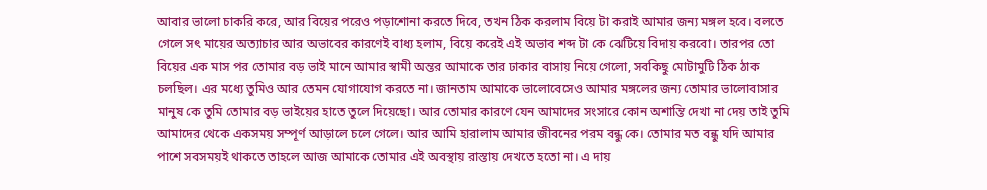আবার ভালো চাকরি করে, আর বিয়ের পরেও পড়াশোনা করতে দিবে, তখন ঠিক করলাম বিয়ে টা করাই আমার জন্য মঙ্গল হবে। বলতে গেলে সৎ মায়ের অত্যাচার আর অভাবের কারণেই বাধ্য হলাম, বিয়ে করেই এই অভাব শব্দ টা কে ঝেটিয়ে বিদায় করবো। তারপর তো বিয়ের এক মাস পর তোমার বড় ভাই মানে আমার স্বামী অন্তর আমাকে তার ঢাকার বাসায় নিয়ে গেলো, সবকিছু মোটামুটি ঠিক ঠাক চলছিল। এর মধ্যে তুমিও আর তেমন যোগাযোগ করতে না। জানতাম আমাকে ভালোবেসেও আমার মঙ্গলের জন্য তোমার ভালোবাসার মানুষ কে তুমি তোমার বড় ভাইয়ের হাতে তুলে দিয়েছো। আর তোমার কারণে যেন আমাদের সংসারে কোন অশান্তি দেখা না দেয় তাই তুমি আমাদের থেকে একসময় সম্পূর্ণ আড়ালে চলে গেলে। আর আমি হারালাম আমার জীবনের পরম বন্ধু কে। তোমার মত বন্ধু যদি আমার পাশে সবসময়ই থাকতে তাহলে আজ আমাকে তোমার এই অবস্থায় রাস্তায় দেখতে হতো না। এ দায়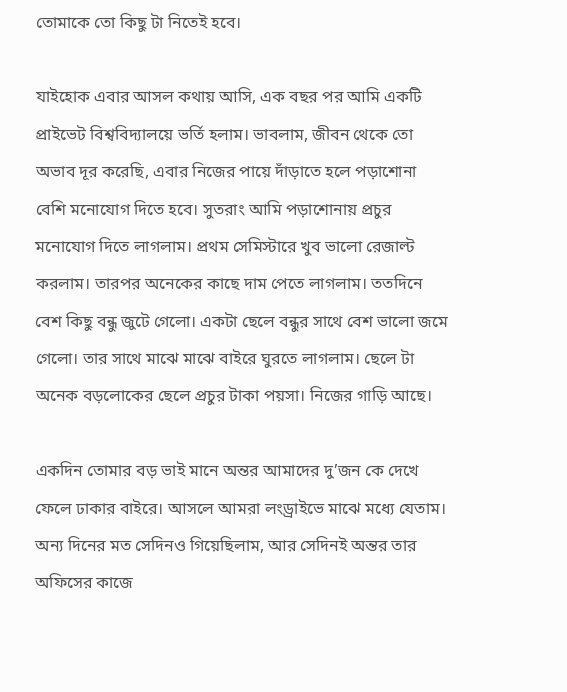তোমাকে তো কিছু টা নিতেই হবে।

যাইহোক এবার আসল কথায় আসি, এক বছর পর আমি একটি প্রাইভেট বিশ্ববিদ্যালয়ে ভর্তি হলাম। ভাবলাম, জীবন থেকে তো অভাব দূর করেছি, এবার নিজের পায়ে দাঁড়াতে হলে পড়াশোনা বেশি মনোযোগ দিতে হবে। সুতরাং আমি পড়াশোনায় প্রচুর মনোযোগ দিতে লাগলাম। প্রথম সেমিস্টারে খুব ভালো রেজাল্ট করলাম। তারপর অনেকের কাছে দাম পেতে লাগলাম। ততদিনে বেশ কিছু বন্ধু জুটে গেলো। একটা ছেলে বন্ধুর সাথে বেশ ভালো জমে গেলো। তার সাথে মাঝে মাঝে বাইরে ঘুরতে লাগলাম। ছেলে টা অনেক বড়লোকের ছেলে প্রচুর টাকা পয়সা। নিজের গাড়ি আছে।

একদিন তোমার বড় ভাই মানে অন্তর আমাদের দু’জন কে দেখে ফেলে ঢাকার বাইরে। আসলে আমরা লংড্রাইভে মাঝে মধ্যে যেতাম। অন্য দিনের মত সেদিনও গিয়েছিলাম, আর সেদিনই অন্তর তার অফিসের কাজে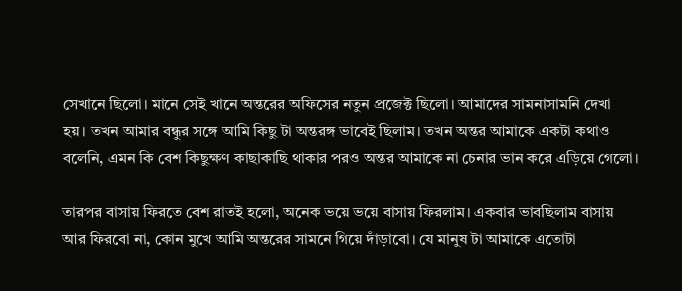সেখানে ছিলো। মানে সেই খানে অন্তরের অফিসের নতুন প্রজেক্ট ছিলো। আমাদের সামনাসামনি দেখা হয়। তখন আমার বন্ধুর সঙ্গে আমি কিছু টা অন্তরঙ্গ ভাবেই ছিলাম। তখন অন্তর আমাকে একটা কথাও বলেনি, এমন কি বেশ কিছুক্ষণ কাছাকাছি থাকার পরও অন্তর আমাকে না চেনার ভান করে এড়িয়ে গেলো।

তারপর বাসায় ফিরতে বেশ রাতই হলো, অনেক ভয়ে ভয়ে বাসায় ফিরলাম। একবার ভাবছিলাম বাসায় আর ফিরবো না, কোন মুখে আমি অন্তরের সামনে গিয়ে দাঁড়াবো। যে মানুষ টা আমাকে এতোটা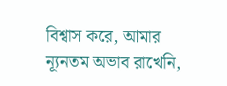বিশ্বাস করে, আমার ন্যূনতম অভাব রাখেনি,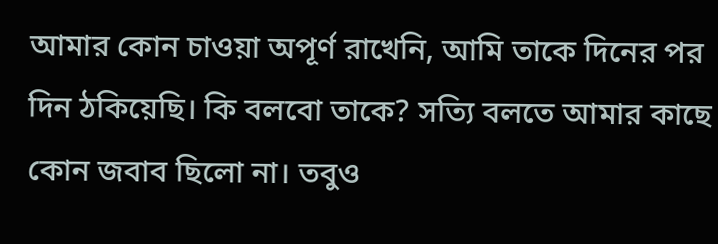আমার কোন চাওয়া অপূর্ণ রাখেনি, আমি তাকে দিনের পর দিন ঠকিয়েছি। কি বলবো তাকে? সত্যি বলতে আমার কাছে কোন জবাব ছিলো না। তবুও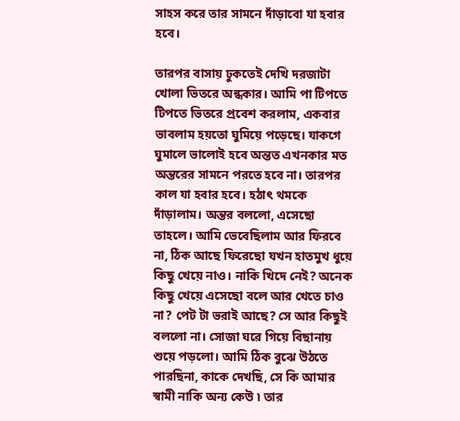সাহস করে তার সামনে দাঁড়াবো যা হবার হবে।

তারপর বাসায় ঢুকতেই দেখি দরজাটা খোলা ভিতরে অন্ধকার। আমি পা টিপতে টিপতে ভিতরে প্রবেশ করলাম, একবার ভাবলাম হয়তো ঘুমিয়ে পড়েছে। যাকগে ঘুমালে ভালোই হবে অন্তত এখনকার মত অন্তরের সামনে পরতে হবে না। তারপর কাল যা হবার হবে। হঠাৎ থমকে দাঁড়ালাম। অন্তর বললো, এসেছো তাহলে। আমি ভেবেছিলাম আর ফিরবে না, ঠিক আছে ফিরেছো যখন হাতমুখ ধুয়ে কিছু খেয়ে নাও। নাকি খিদে নেই? অনেক কিছু খেয়ে এসেছো বলে আর খেতে চাও না? পেট টা ভরাই আছে? সে আর কিছুই বললো না। সোজা ঘরে গিয়ে বিছানায় শুয়ে পড়লো। আমি ঠিক বুঝে উঠতে পারছিনা, কাকে দেখছি, সে কি আমার স্বামী নাকি অন্য কেউ ৷ তার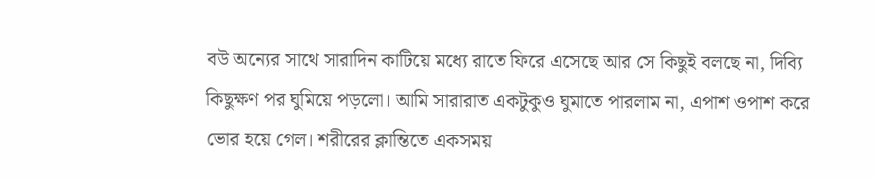বউ অন্যের সাথে সারাদিন কাটিয়ে মধ্যে রাতে ফিরে এসেছে আর সে কিছুই বলছে না, দিব্যি কিছুক্ষণ পর ঘুমিয়ে পড়লো। আমি সারারাত একটুকুও ঘুমাতে পারলাম না, এপাশ ওপাশ করে ভোর হয়ে গেল। শরীরের ক্লান্তিতে একসময়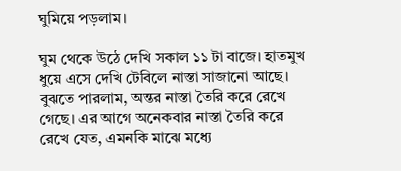ঘুমিয়ে পড়লাম।

ঘুম থেকে উঠে দেখি সকাল ১১ টা বাজে। হাতমুখ ধুয়ে এসে দেখি টেবিলে নাস্তা সাজানো আছে। বুঝতে পারলাম, অন্তর নাস্তা তৈরি করে রেখে গেছে। এর আগে অনেকবার নাস্তা তৈরি করে রেখে যেত, এমনকি মাঝে মধ্যে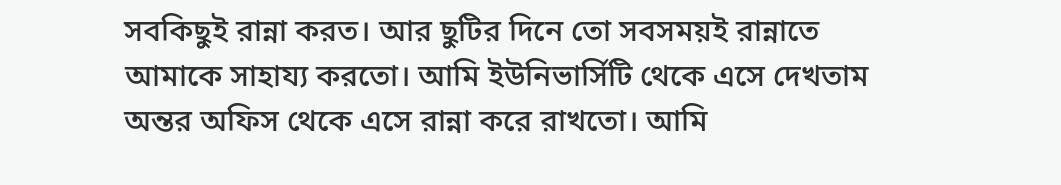সবকিছুই রান্না করত। আর ছুটির দিনে তো সবসময়ই রান্নাতে আমাকে সাহায্য করতো। আমি ইউনিভার্সিটি থেকে এসে দেখতাম অন্তর অফিস থেকে এসে রান্না করে রাখতো। আমি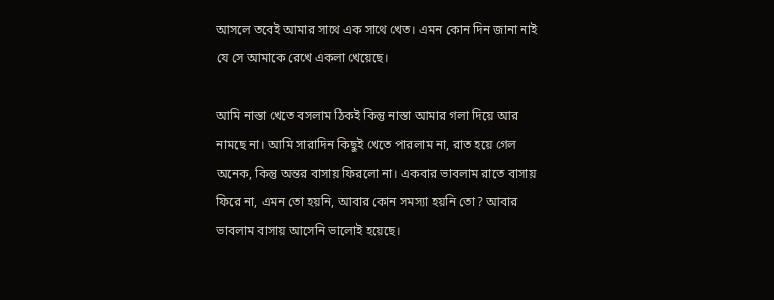আসলে তবেই আমার সাথে এক সাথে খেত। এমন কোন দিন জানা নাই যে সে আমাকে রেখে একলা খেয়েছে।

আমি নাস্তা খেতে বসলাম ঠিকই কিন্তু নাস্তা আমার গলা দিয়ে আর নামছে না। আমি সারাদিন কিছুই খেতে পারলাম না, রাত হয়ে গেল অনেক, কিন্তু অন্তর বাসায় ফিরলো না। একবার ভাবলাম রাতে বাসায় ফিরে না, এমন তো হয়নি, আবার কোন সমস্যা হয়নি তো? আবার ভাবলাম বাসায় আসেনি ভালোই হয়েছে।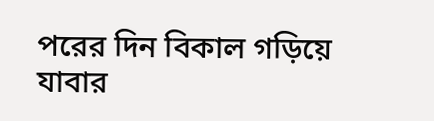পরের দিন বিকাল গড়িয়ে যাবার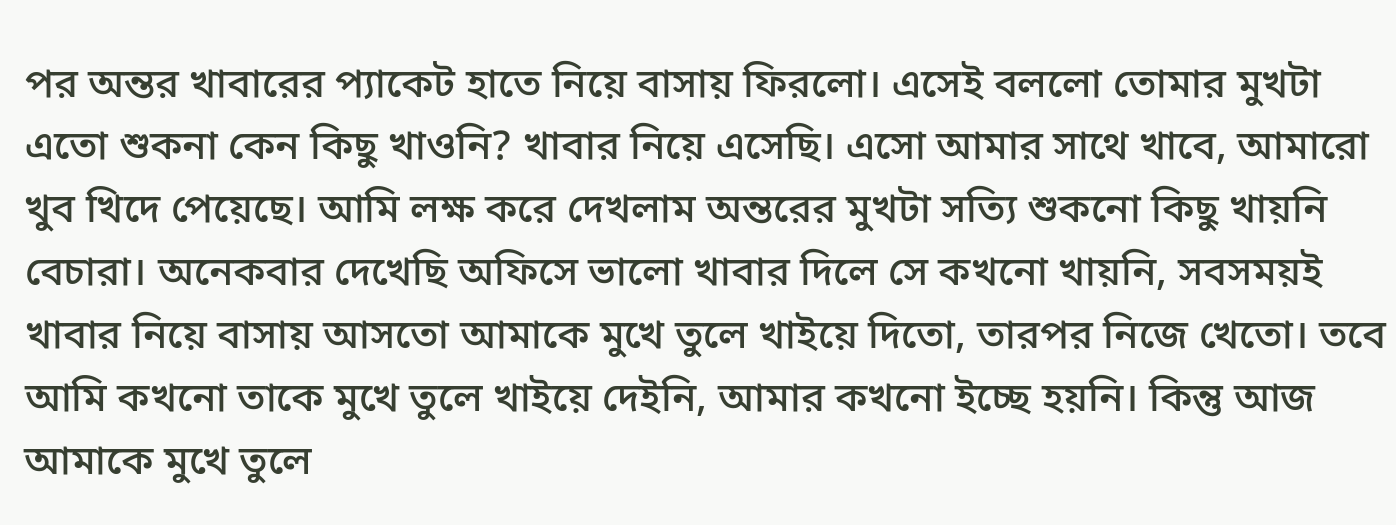পর অন্তর খাবারের প্যাকেট হাতে নিয়ে বাসায় ফিরলো। এসেই বললো তোমার মুখটা এতো শুকনা কেন কিছু খাওনি? খাবার নিয়ে এসেছি। এসো আমার সাথে খাবে, আমারো খুব খিদে পেয়েছে। আমি লক্ষ করে দেখলাম অন্তরের মুখটা সত্যি শুকনো কিছু খায়নি বেচারা। অনেকবার দেখেছি অফিসে ভালো খাবার দিলে সে কখনো খায়নি, সবসময়ই খাবার নিয়ে বাসায় আসতো আমাকে মুখে তুলে খাইয়ে দিতো, তারপর নিজে খেতো। তবে আমি কখনো তাকে মুখে তুলে খাইয়ে দেইনি, আমার কখনো ইচ্ছে হয়নি। কিন্তু আজ আমাকে মুখে তুলে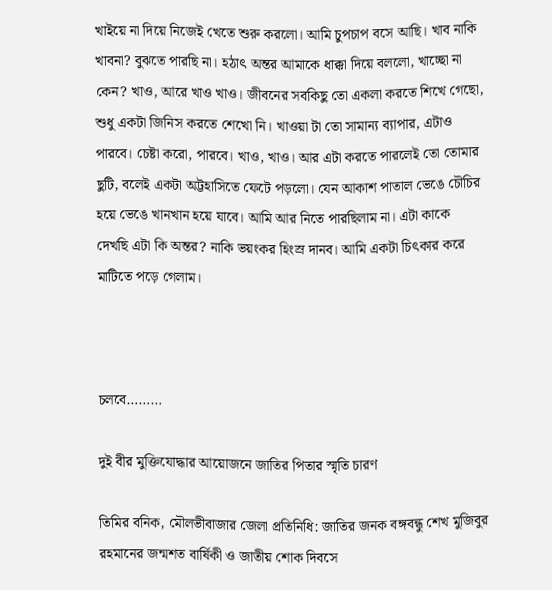খাইয়ে না দিয়ে নিজেই খেতে শুরু করলো। আমি চুপচাপ বসে আছি। খাব নাকি খাবনা? বুঝতে পারছি না। হঠাৎ অন্তর আমাকে ধাক্কা দিয়ে বললো, খাচ্ছো না কেন? খাও, আরে খাও খাও। জীবনের সবকিছু তো একলা করতে শিখে গেছো, শুধু একটা জিনিস করতে শেখো নি। খাওয়া টা তো সামান্য ব্যাপার, এটাও পারবে। চেষ্টা করো, পারবে। খাও, খাও। আর এটা করতে পারলেই তো তোমার ছুটি, বলেই একটা অট্টহাসিতে ফেটে পড়লো। যেন আকাশ পাতাল ভেঙে চৌচির হয়ে ভেঙে খানখান হয়ে যাবে। আমি আর নিতে পারছিলাম না। এটা কাকে দেখছি এটা কি অন্তর? নাকি ভয়ংকর হিংস্র দানব। আমি একটা চিৎকার করে মাটিতে পড়ে গেলাম।



চলবে………

দুই বীর মুক্তিযোদ্ধার আয়োজনে জাতির পিতার স্মৃতি চারণ

তিমির বনিক, মৌলভীবাজার জেলা প্রতিনিধি: জাতির জনক বঙ্গবন্ধু শেখ মুজিবুর রহমানের জন্মশত বার্ষিকী ও জাতীয় শোক দিবসে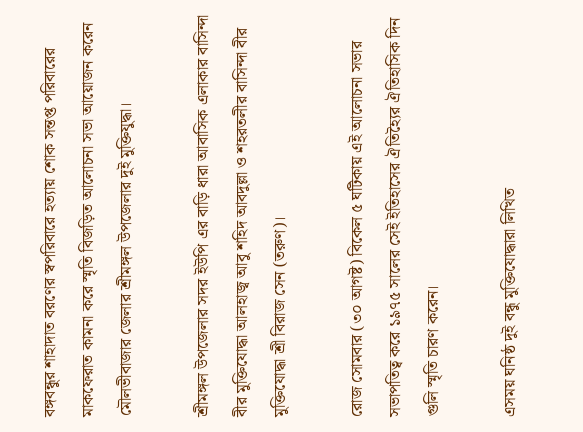বঙ্গবন্ধুর শাহাদাত বরণের স্বপরিবারে হত্যায় শোক সন্তপ্ত পরিবারের মাকফেরাত কামনা করে স্মৃতি বিজড়িত আলোচনা সভা আয়োজন করেন মৌলভীবাজার জেলার শ্রীমঙ্গল উপজেলার দুই মুক্তিযুদ্ধা।

শ্রীমঙ্গল উপজেলার সদর ইউপি এর বাড়ি ধারা আবাসিক এলাকার বাসিন্দা বীর মুক্তিযোদ্ধা আলহাজ্ব আবু শহিদ আবদুল্লা ও শহরতলীর বাসিন্দা বীর মুক্তিযোদ্ধা শ্রী বিরাজ সেন (তরুণ)।

রোজ সোমবার (৩০ আগষ্ট) বিকেল ৫ ঘটিকায় এই আলোচনা সভার সভাপতিত্ব করে ১৯৭৫ সালের সেই ইতিহাসের ঐতিহ্যৈর ঐতিহাসিক দিন গুলি স্মৃতি চারণ করেন।

এসময় ঘনিষ্ঠ দুই বন্ধু মুক্তিযোদ্ধারা লিখিত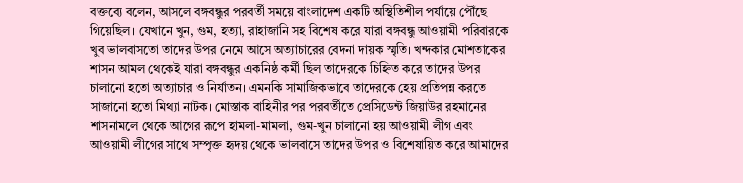বক্তব্যে বলেন, আসলে বঙ্গবন্ধুর পরবর্তী সময়ে বাংলাদেশ একটি অস্থিতিশীল পর্যায়ে পৌঁছে গিয়েছিল। যেখানে খুন, গুম, হত্যা, রাহাজানি সহ বিশেষ করে যারা বঙ্গবন্ধু আওয়ামী পরিবারকে খুব ভালবাসতো তাদের উপর নেমে আসে অত্যাচারের বেদনা দায়ক স্মৃতি। খন্দকার মোশতাকের শাসন আমল থেকেই যারা বঙ্গবন্ধুর একনিষ্ঠ কর্মী ছিল তাদেরকে চিহ্নিত করে তাদের উপর চালানো হতো অত্যাচার ও নির্যাতন। এমনকি সামাজিকভাবে তাদেরকে হেয় প্রতিপন্ন করতে সাজানো হতো মিথ্যা নাটক। মোস্তাক বাহিনীর পর পরবর্তীতে প্রেসিডেন্ট জিয়াউর রহমানের শাসনামলে থেকে আগের রূপে হামলা-মামলা, গুম-খুন চালানো হয় আওয়ামী লীগ এবং আওয়ামী লীগের সাথে সম্পৃক্ত হৃদয় থেকে ভালবাসে তাদের উপর ও বিশেষায়িত করে আমাদের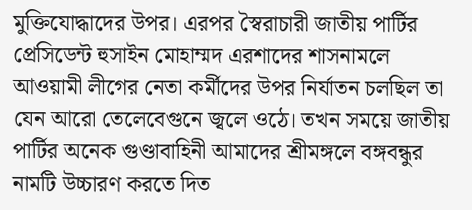মুক্তিযোদ্ধাদের উপর। এরপর স্বৈরাচারী জাতীয় পার্টির প্রেসিডেন্ট হুসাইন মোহাম্মদ এরশাদের শাসনামলে আওয়ামী লীগের নেতা কর্মীদের উপর নির্যাতন চলছিল তা যেন আরো তেলেবেগুনে জ্বলে ওঠে। তখন সময়ে জাতীয় পার্টির অনেক গুণ্ডাবাহিনী আমাদের শ্রীমঙ্গলে বঙ্গবন্ধুর নামটি উচ্চারণ করতে দিত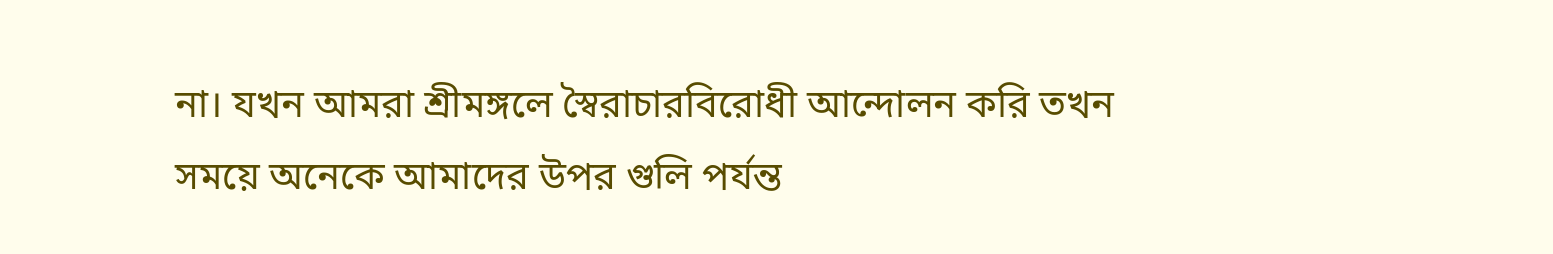না। যখন আমরা শ্রীমঙ্গলে স্বৈরাচারবিরোধী আন্দোলন করি তখন সময়ে অনেকে আমাদের উপর গুলি পর্যন্ত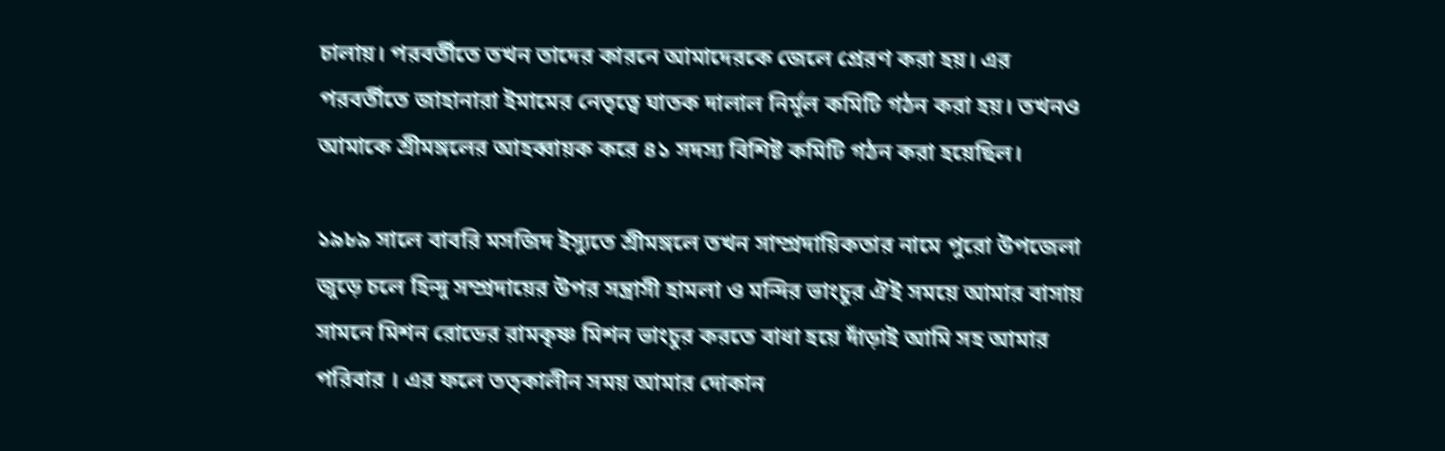চালায়। পরবর্তীতে তখন তাদের কারনে আমাদেরকে জেলে প্রেরণ করা হয়। এর পরবর্তীতে জাহানারা ইমামের নেতৃত্বে ঘাতক দালাল নির্মূল কমিটি গঠন করা হয়। তখনও আমাকে শ্রীমঙ্গলের আহব্বায়ক করে ৪১ সদস্য বিশিষ্ট কমিটি গঠন করা হয়েছিল।

১৯৮৯ সালে বাবরি মসজিদ ইস্যুতে শ্রীমঙ্গলে তখন সাম্প্রদায়িকতার নামে পুরো উপজেলা জুড়ে চলে হিন্দু সম্প্রদায়ের উপর সন্ত্রাসী হামলা ও মন্দির ভাংচুর ঐই সময়ে আমার বাসায় সামনে মিশন রোডের রামকৃষ্ণ মিশন ভাংচুর করতে বাধা হয়ে দাঁড়াই আমি সহ আমার পরিবার । এর ফলে তত্কালীন সময় আমার দোকান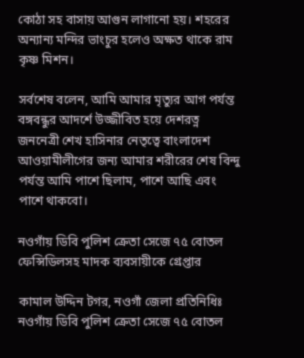কোঠা সহ বাসায় আগুন লাগানো হয়। শহরের অন্যান্য মন্দির ভাংচুর হলেও অক্ষত থাকে রাম কৃষ্ণ মিশন।

সর্বশেষ বলেন, আমি আমার মৃত্যুর আগ পর্যন্ত বঙ্গবন্ধুর আদর্শে উজ্জীবিত হয়ে দেশরত্ন জননেত্রী শেখ হাসিনার নেতৃত্বে বাংলাদেশ আওয়ামীলীগের জন্য আমার শরীরের শেষ বিন্দু পর্যন্ত আমি পাশে ছিলাম, পাশে আছি এবং পাশে থাকবো।

নওগাঁয় ডিবি পুলিশ ক্রেতা সেজে ৭৫ বোতল ফেন্সিডিলসহ মাদক ব্যবসায়ীকে গ্রেপ্তার

কামাল উদ্দিন টগর, নওগাঁ জেলা প্রতিনিধিঃ নওগাঁয় ডিবি পুলিশ ক্রেতা সেজে ৭৫ বোতল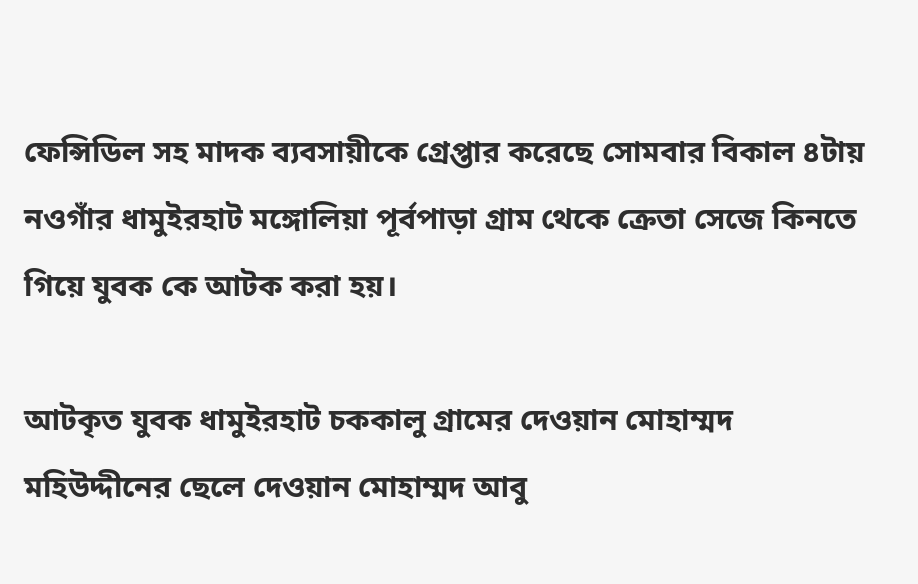ফেন্সিডিল সহ মাদক ব্যবসায়ীকে গ্রেপ্তার করেছে সোমবার বিকাল ৪টায় নওগাঁর ধামুইরহাট মঙ্গোলিয়া পূর্বপাড়া গ্রাম থেকে ক্রেতা সেজে কিনতে গিয়ে যুবক কে আটক করা হয়।

আটকৃত যুবক ধামুইরহাট চককালু গ্রামের দেওয়ান মোহাম্মদ মহিউদ্দীনের ছেলে দেওয়ান মোহাম্মদ আবু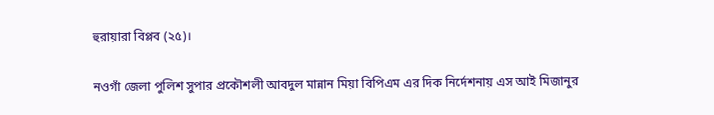হুরায়ারা বিপ্লব (২৫)।

নওগাঁ জেলা পুলিশ সুপার প্রকৌশলী আবদুল মান্নান মিয়া বিপিএম এর দিক নির্দেশনায় এস আই মিজানুর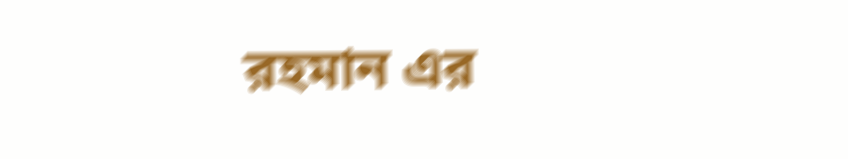রহমান এর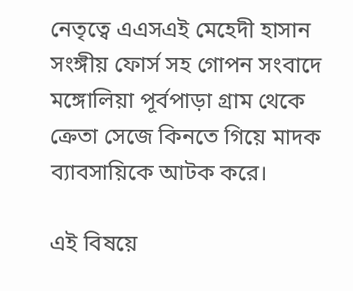নেতৃত্বে এএসএই মেহেদী হাসান সংঙ্গীয় ফোর্স সহ গোপন সংবাদে মঙ্গোলিয়া পূর্বপাড়া গ্রাম থেকে ক্রেতা সেজে কিনতে গিয়ে মাদক ব্যাবসায়িকে আটক করে।

এই বিষয়ে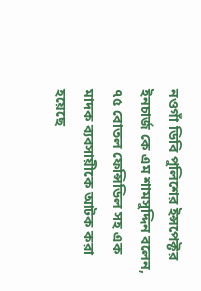নওগাঁ ডিবি পুলিশের ইন্সপেক্টর ইনচার্জ কে এম শামসুদ্দিন বলেন, ৭৫ বোতল ফেন্সিডিল সহ এক মাদক ব্যবসায়ীকে আটক করা হয়েছে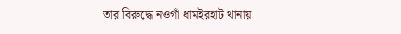তার বিরুদ্ধে নওগাঁ ধামইরহাট থানায়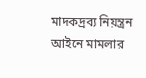মাদকদ্রব্য নিয়ন্ত্রন আইনে মামলার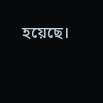হয়েছে।